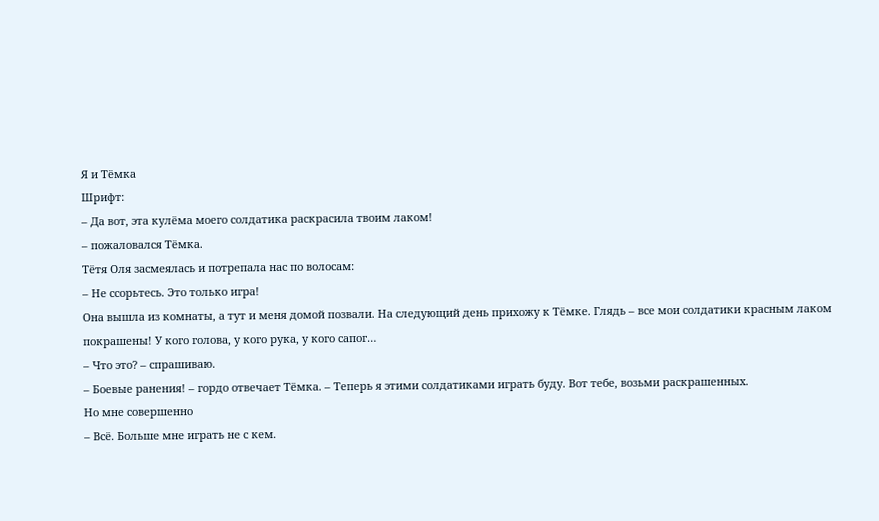Я и Тёмка
Шрифт:
– Да вот, эта кулёма моего солдатика раскрасила твоим лаком!
– пожаловался Тёмка.
Тётя Оля засмеялась и потрепала нас по волосам:
– Не ссорьтесь. Это только игра!
Она вышла из комнаты, а тут и меня домой позвали. На следующий день прихожу к Тёмке. Глядь – все мои солдатики красным лаком покрашены! У кого голова, у кого рука, у кого сапог…
– Что это? – спрашиваю.
– Боевые ранения! – гордо отвечает Тёмка. – Теперь я этими солдатиками играть буду. Вот тебе, возьми раскрашенных.
Но мне совершенно
– Всё. Больше мне играть не с кем.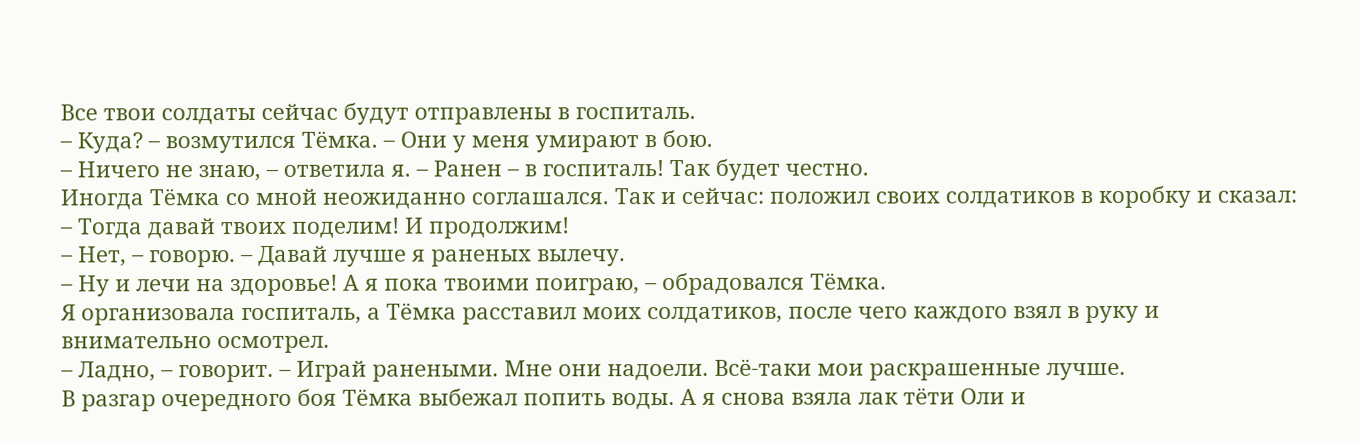Все твои солдаты сейчас будут отправлены в госпиталь.
– Куда? – возмутился Тёмка. – Они у меня умирают в бою.
– Ничего не знаю, – ответила я. – Ранен – в госпиталь! Так будет честно.
Иногда Тёмка со мной неожиданно соглашался. Так и сейчас: положил своих солдатиков в коробку и сказал:
– Тогда давай твоих поделим! И продолжим!
– Нет, – говорю. – Давай лучше я раненых вылечу.
– Ну и лечи на здоровье! А я пока твоими поиграю, – обрадовался Тёмка.
Я организовала госпиталь, а Тёмка расставил моих солдатиков, после чего каждого взял в руку и внимательно осмотрел.
– Ладно, – говорит. – Играй ранеными. Мне они надоели. Всё-таки мои раскрашенные лучше.
В разгар очередного боя Тёмка выбежал попить воды. А я снова взяла лак тёти Оли и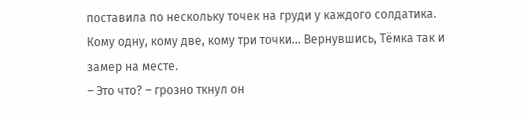поставила по нескольку точек на груди у каждого солдатика. Кому одну, кому две, кому три точки… Вернувшись, Тёмка так и замер на месте.
– Это что? – грозно ткнул он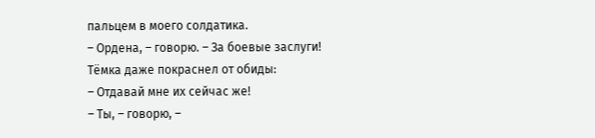пальцем в моего солдатика.
– Ордена, – говорю. – За боевые заслуги!
Тёмка даже покраснел от обиды:
– Отдавай мне их сейчас же!
– Ты, – говорю, –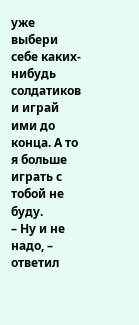уже выбери себе каких-нибудь солдатиков и играй ими до конца. А то я больше играть с тобой не буду.
– Ну и не надо, – ответил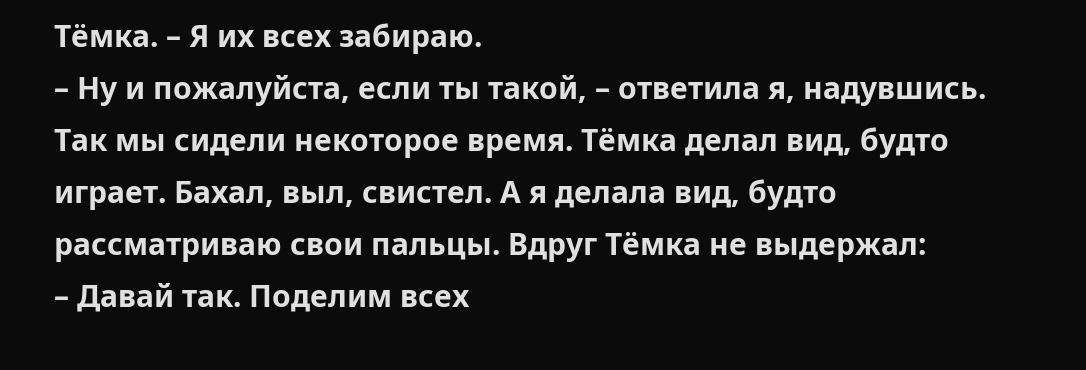Тёмка. – Я их всех забираю.
– Ну и пожалуйста, если ты такой, – ответила я, надувшись.
Так мы сидели некоторое время. Тёмка делал вид, будто играет. Бахал, выл, свистел. А я делала вид, будто рассматриваю свои пальцы. Вдруг Тёмка не выдержал:
– Давай так. Поделим всех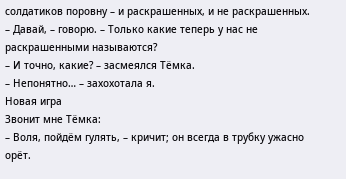солдатиков поровну – и раскрашенных, и не раскрашенных.
– Давай, – говорю. – Только какие теперь у нас не раскрашенными называются?
– И точно, какие? – засмеялся Тёмка.
– Непонятно… – захохотала я.
Новая игра
Звонит мне Тёмка:
– Воля, пойдём гулять, – кричит; он всегда в трубку ужасно орёт.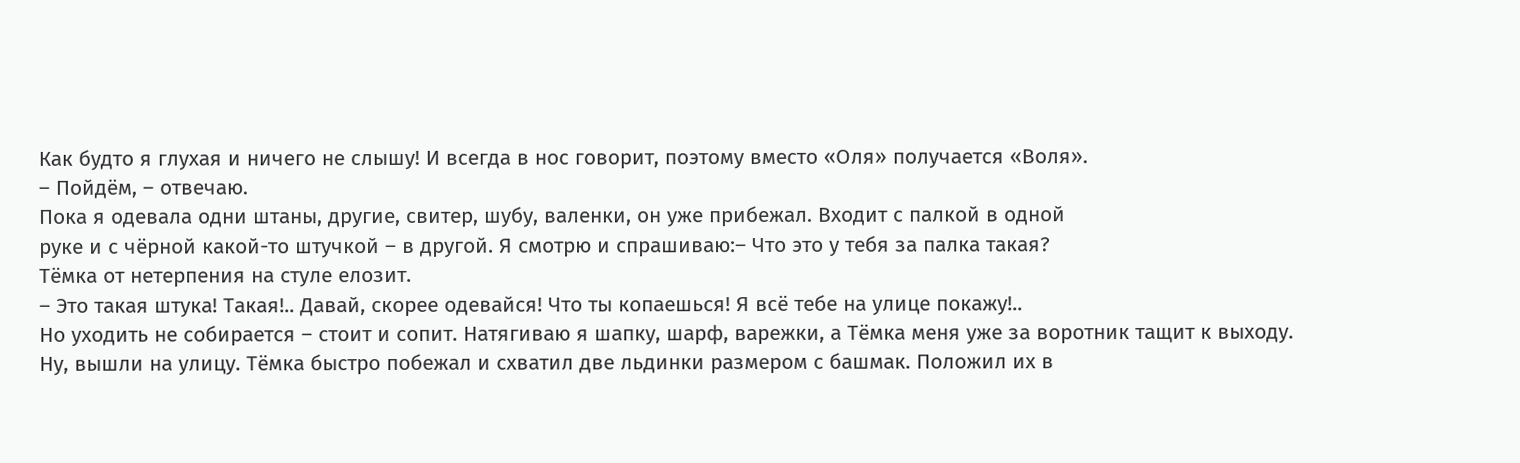Как будто я глухая и ничего не слышу! И всегда в нос говорит, поэтому вместо «Оля» получается «Воля».
– Пойдём, – отвечаю.
Пока я одевала одни штаны, другие, свитер, шубу, валенки, он уже прибежал. Входит с палкой в одной
руке и с чёрной какой-то штучкой – в другой. Я смотрю и спрашиваю:– Что это у тебя за палка такая?
Тёмка от нетерпения на стуле елозит.
– Это такая штука! Такая!.. Давай, скорее одевайся! Что ты копаешься! Я всё тебе на улице покажу!..
Но уходить не собирается – стоит и сопит. Натягиваю я шапку, шарф, варежки, а Тёмка меня уже за воротник тащит к выходу. Ну, вышли на улицу. Тёмка быстро побежал и схватил две льдинки размером с башмак. Положил их в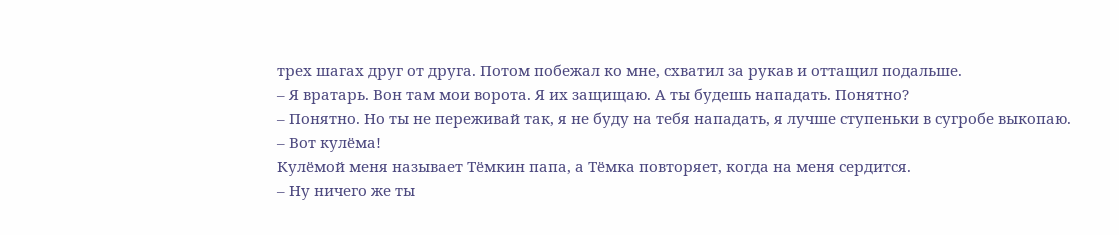трех шагах друг от друга. Потом побежал ко мне, схватил за рукав и оттащил подальше.
– Я вратарь. Вон там мои ворота. Я их защищаю. А ты будешь нападать. Понятно?
– Понятно. Но ты не переживай так, я не буду на тебя нападать, я лучше ступеньки в сугробе выкопаю.
– Вот кулёма!
Кулёмой меня называет Тёмкин папа, а Тёмка повторяет, когда на меня сердится.
– Ну ничего же ты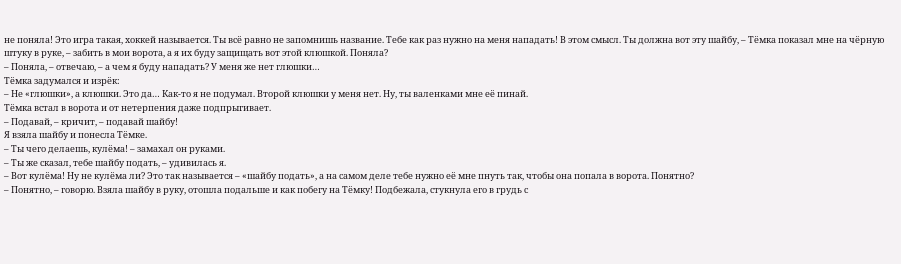не поняла! Это игра такая, хоккей называется. Ты всё равно не запомнишь название. Тебе как раз нужно на меня нападать! В этом смысл. Ты должна вот эту шайбу, – Тёмка показал мне на чёрную штуку в руке, – забить в мои ворота, а я их буду защищать вот этой клюшкой. Поняла?
– Поняла, – отвечаю, – а чем я буду нападать? У меня же нет глюшки…
Тёмка задумался и изрёк:
– Не «глюшки», а клюшки. Это да… Как-то я не подумал. Второй клюшки у меня нет. Ну, ты валенками мне её пинай.
Тёмка встал в ворота и от нетерпения даже подпрыгивает.
– Подавай, – кричит, – подавай шайбу!
Я взяла шайбу и понесла Тёмке.
– Ты чего делаешь, кулёма! – замахал он руками.
– Ты же сказал, тебе шайбу подать, – удивилась я.
– Вот кулёма! Ну не кулёма ли? Это так называется – «шайбу подать», а на самом деле тебе нужно её мне пнуть так, чтобы она попала в ворота. Понятно?
– Понятно, – говорю. Взяла шайбу в руку, отошла подальше и как побегу на Тёмку! Подбежала, стукнула его в грудь с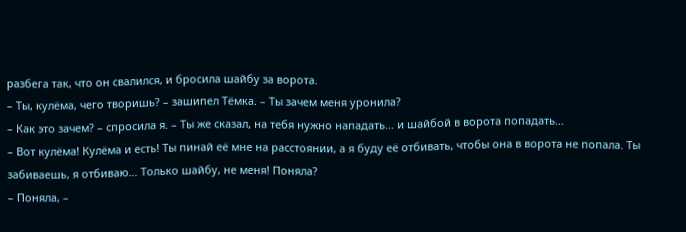разбега так, что он свалился, и бросила шайбу за ворота.
– Ты, кулёма, чего творишь? – зашипел Тёмка. – Ты зачем меня уронила?
– Как это зачем? – спросила я. – Ты же сказал, на тебя нужно нападать… и шайбой в ворота попадать…
– Вот кулёма! Кулёма и есть! Ты пинай её мне на расстоянии, а я буду её отбивать, чтобы она в ворота не попала. Ты забиваешь, я отбиваю… Только шайбу, не меня! Поняла?
– Поняла, –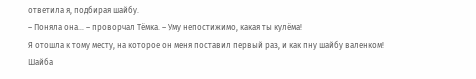ответила я, подбирая шайбу.
– Поняла она… – проворчал Тёмка. – Уму непостижимо, какая ты кулёма!
Я отошла к тому месту, на которое он меня поставил первый раз, и как пну шайбу валенком! Шайба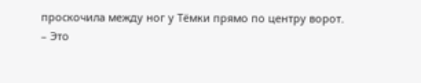проскочила между ног у Тёмки прямо по центру ворот.
– Это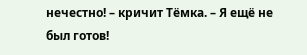нечестно! – кричит Тёмка. – Я ещё не был готов!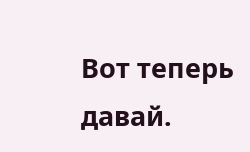Вот теперь давай.